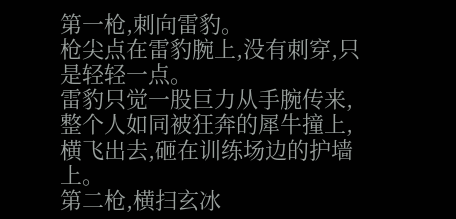第一枪,刺向雷豹。
枪尖点在雷豹腕上,没有刺穿,只是轻轻一点。
雷豹只觉一股巨力从手腕传来,整个人如同被狂奔的犀牛撞上,横飞出去,砸在训练场边的护墙上。
第二枪,横扫玄冰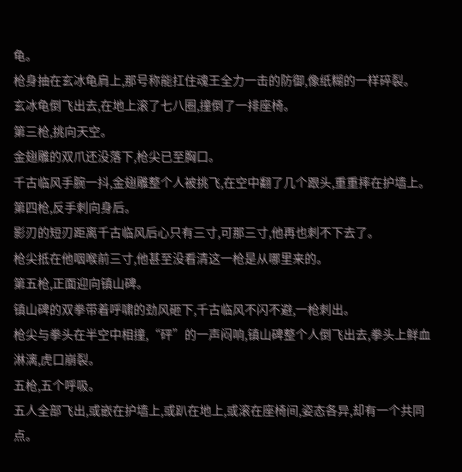龟。
枪身抽在玄冰龟肩上,那号称能扛住魂王全力一击的防御,像纸糊的一样碎裂。
玄冰龟倒飞出去,在地上滚了七八圈,撞倒了一排座椅。
第三枪,挑向天空。
金翅雕的双爪还没落下,枪尖已至胸口。
千古临风手腕一抖,金翅雕整个人被挑飞,在空中翻了几个跟头,重重摔在护墙上。
第四枪,反手刺向身后。
影刃的短刃距离千古临风后心只有三寸,可那三寸,他再也刺不下去了。
枪尖抵在他咽喉前三寸,他甚至没看清这一枪是从哪里来的。
第五枪,正面迎向镇山碑。
镇山碑的双拳带着呼啸的劲风砸下,千古临风不闪不避,一枪刺出。
枪尖与拳头在半空中相撞,“砰”的一声闷响,镇山碑整个人倒飞出去,拳头上鲜血淋漓,虎口崩裂。
五枪,五个呼吸。
五人全部飞出,或嵌在护墙上,或趴在地上,或滚在座椅间,姿态各异,却有一个共同点。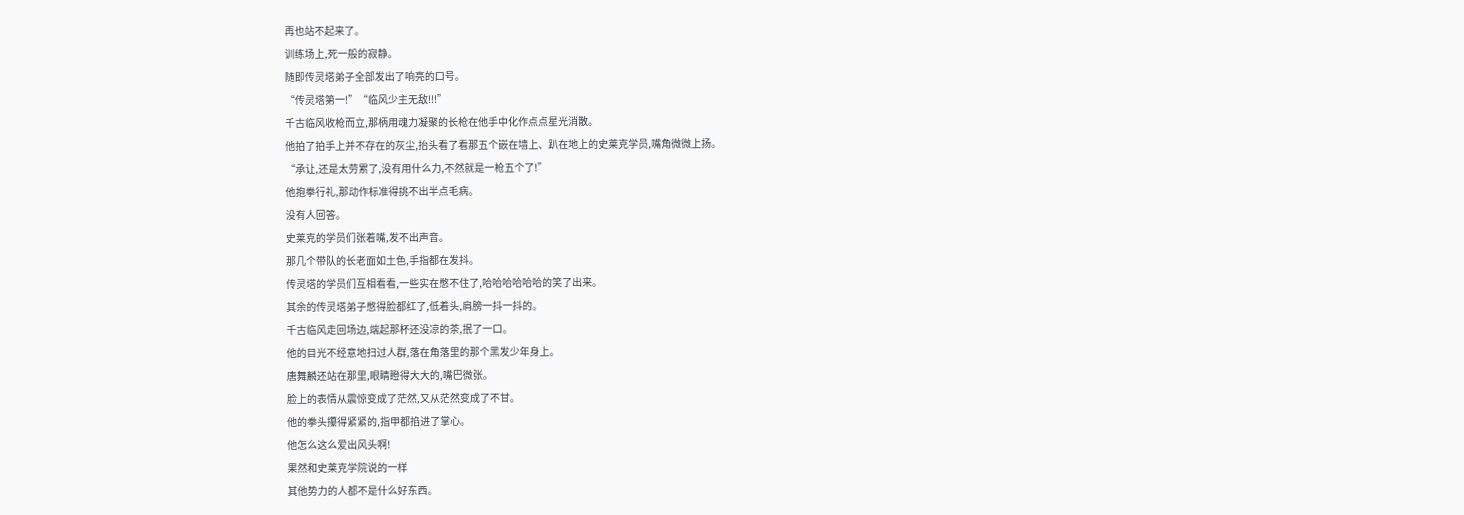再也站不起来了。
训练场上,死一般的寂静。
随即传灵塔弟子全部发出了响亮的口号。
“传灵塔第一!”“临风少主无敌!!!”
千古临风收枪而立,那柄用魂力凝聚的长枪在他手中化作点点星光消散。
他拍了拍手上并不存在的灰尘,抬头看了看那五个嵌在墙上、趴在地上的史莱克学员,嘴角微微上扬。
“承让,还是太劳累了,没有用什么力,不然就是一枪五个了!”
他抱拳行礼,那动作标准得挑不出半点毛病。
没有人回答。
史莱克的学员们张着嘴,发不出声音。
那几个带队的长老面如土色,手指都在发抖。
传灵塔的学员们互相看看,一些实在憋不住了,哈哈哈哈哈哈的笑了出来。
其余的传灵塔弟子憋得脸都红了,低着头,肩膀一抖一抖的。
千古临风走回场边,端起那杯还没凉的茶,抿了一口。
他的目光不经意地扫过人群,落在角落里的那个黑发少年身上。
唐舞麟还站在那里,眼睛瞪得大大的,嘴巴微张。
脸上的表情从震惊变成了茫然,又从茫然变成了不甘。
他的拳头攥得紧紧的,指甲都掐进了掌心。
他怎么这么爱出风头啊!
果然和史莱克学院说的一样
其他势力的人都不是什么好东西。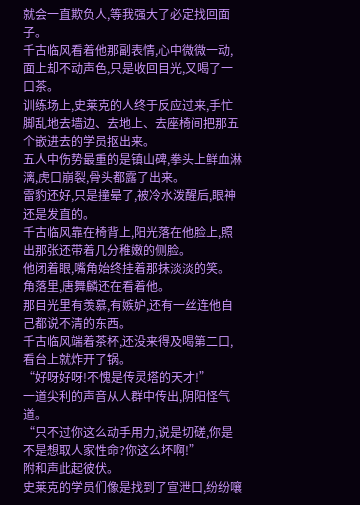就会一直欺负人,等我强大了必定找回面子。
千古临风看着他那副表情,心中微微一动,
面上却不动声色,只是收回目光,又喝了一口茶。
训练场上,史莱克的人终于反应过来,手忙脚乱地去墙边、去地上、去座椅间把那五个嵌进去的学员抠出来。
五人中伤势最重的是镇山碑,拳头上鲜血淋漓,虎口崩裂,骨头都露了出来。
雷豹还好,只是撞晕了,被冷水泼醒后,眼神还是发直的。
千古临风靠在椅背上,阳光落在他脸上,照出那张还带着几分稚嫩的侧脸。
他闭着眼,嘴角始终挂着那抹淡淡的笑。
角落里,唐舞麟还在看着他。
那目光里有羡慕,有嫉妒,还有一丝连他自己都说不清的东西。
千古临风端着茶杯,还没来得及喝第二口,看台上就炸开了锅。
“好呀好呀!不愧是传灵塔的天才!”
一道尖利的声音从人群中传出,阴阳怪气道。
“只不过你这么动手用力,说是切磋,你是不是想取人家性命?你这么坏啊!”
附和声此起彼伏。
史莱克的学员们像是找到了宣泄口,纷纷嚷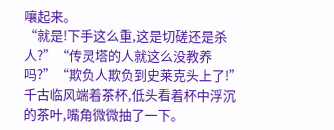嚷起来。
“就是!下手这么重,这是切磋还是杀人?”“传灵塔的人就这么没教养吗?”“欺负人欺负到史莱克头上了!”
千古临风端着茶杯,低头看着杯中浮沉的茶叶,嘴角微微抽了一下。